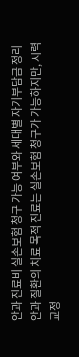안과 진료비 실손보험 청구 가능 여부와 세대별 자기부담금 정리
안과 질환의 치료 목적 진료는 실손보험 청구가 가능하지만, 시력 교정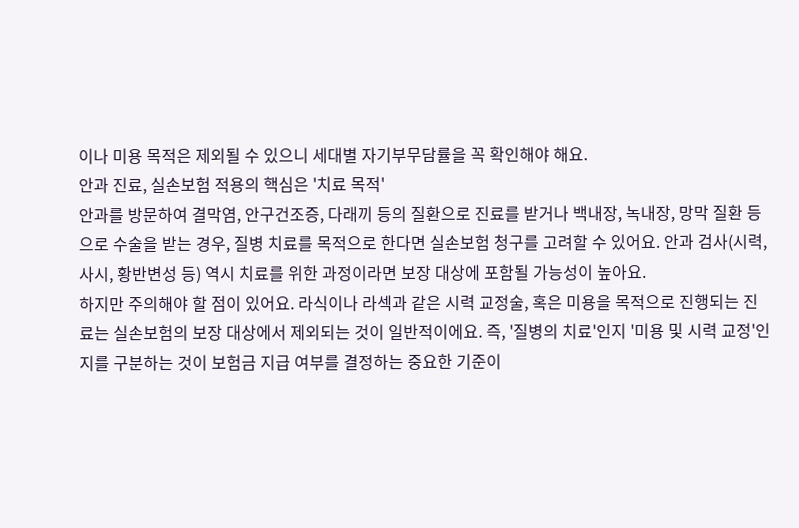이나 미용 목적은 제외될 수 있으니 세대별 자기부무담률을 꼭 확인해야 해요.
안과 진료, 실손보험 적용의 핵심은 '치료 목적'
안과를 방문하여 결막염, 안구건조증, 다래끼 등의 질환으로 진료를 받거나 백내장, 녹내장, 망막 질환 등으로 수술을 받는 경우, 질병 치료를 목적으로 한다면 실손보험 청구를 고려할 수 있어요. 안과 검사(시력, 사시, 황반변성 등) 역시 치료를 위한 과정이라면 보장 대상에 포함될 가능성이 높아요.
하지만 주의해야 할 점이 있어요. 라식이나 라섹과 같은 시력 교정술, 혹은 미용을 목적으로 진행되는 진료는 실손보험의 보장 대상에서 제외되는 것이 일반적이에요. 즉, '질병의 치료'인지 '미용 및 시력 교정'인지를 구분하는 것이 보험금 지급 여부를 결정하는 중요한 기준이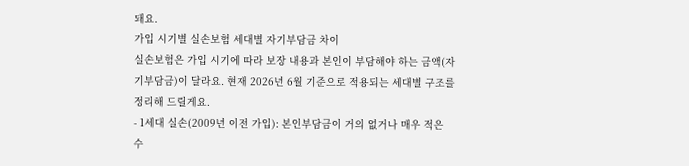돼요.
가입 시기별 실손보험 세대별 자기부담금 차이
실손보험은 가입 시기에 따라 보장 내용과 본인이 부담해야 하는 금액(자기부담금)이 달라요. 현재 2026년 6월 기준으로 적용되는 세대별 구조를 정리해 드릴게요.
- 1세대 실손(2009년 이전 가입): 본인부담금이 거의 없거나 매우 적은 수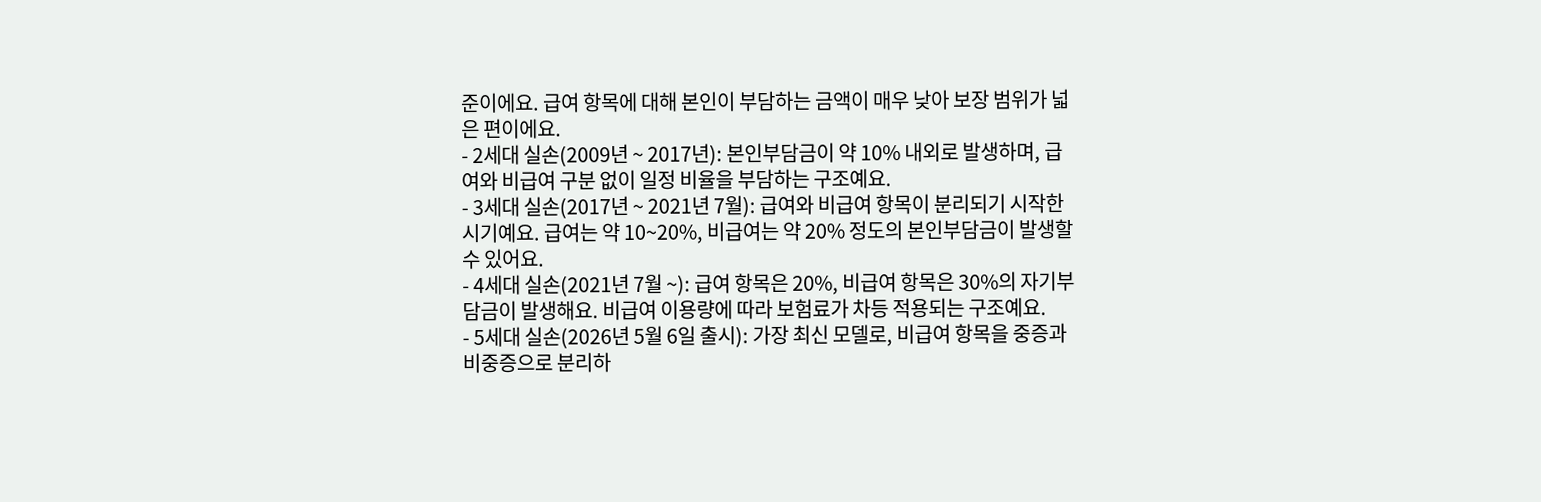준이에요. 급여 항목에 대해 본인이 부담하는 금액이 매우 낮아 보장 범위가 넓은 편이에요.
- 2세대 실손(2009년 ~ 2017년): 본인부담금이 약 10% 내외로 발생하며, 급여와 비급여 구분 없이 일정 비율을 부담하는 구조예요.
- 3세대 실손(2017년 ~ 2021년 7월): 급여와 비급여 항목이 분리되기 시작한 시기예요. 급여는 약 10~20%, 비급여는 약 20% 정도의 본인부담금이 발생할 수 있어요.
- 4세대 실손(2021년 7월 ~): 급여 항목은 20%, 비급여 항목은 30%의 자기부담금이 발생해요. 비급여 이용량에 따라 보험료가 차등 적용되는 구조예요.
- 5세대 실손(2026년 5월 6일 출시): 가장 최신 모델로, 비급여 항목을 중증과 비중증으로 분리하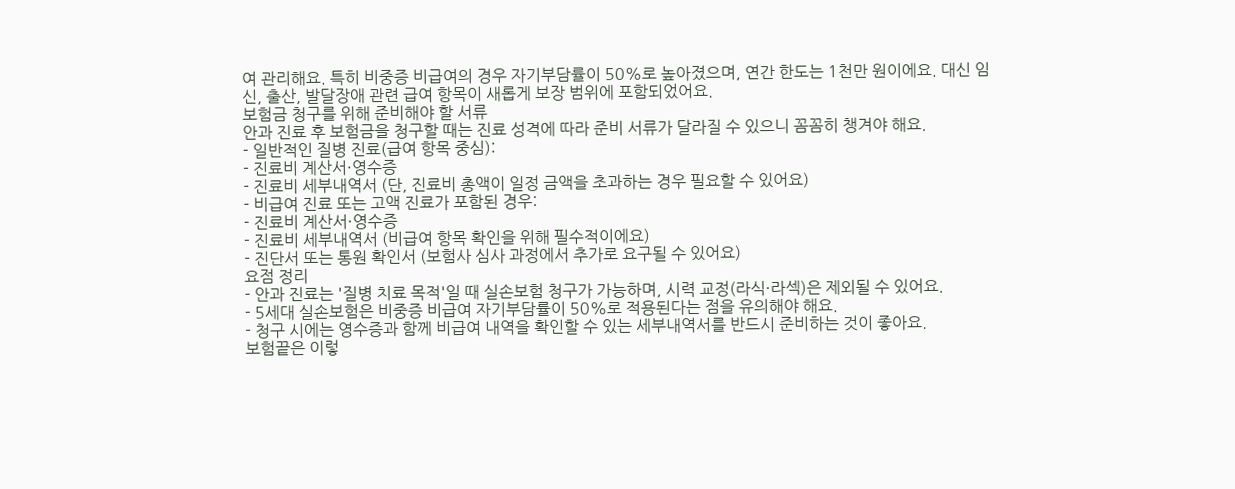여 관리해요. 특히 비중증 비급여의 경우 자기부담률이 50%로 높아졌으며, 연간 한도는 1천만 원이에요. 대신 임신, 출산, 발달장애 관련 급여 항목이 새롭게 보장 범위에 포함되었어요.
보험금 청구를 위해 준비해야 할 서류
안과 진료 후 보험금을 청구할 때는 진료 성격에 따라 준비 서류가 달라질 수 있으니 꼼꼼히 챙겨야 해요.
- 일반적인 질병 진료(급여 항목 중심):
- 진료비 계산서·영수증
- 진료비 세부내역서 (단, 진료비 총액이 일정 금액을 초과하는 경우 필요할 수 있어요)
- 비급여 진료 또는 고액 진료가 포함된 경우:
- 진료비 계산서·영수증
- 진료비 세부내역서 (비급여 항목 확인을 위해 필수적이에요)
- 진단서 또는 통원 확인서 (보험사 심사 과정에서 추가로 요구될 수 있어요)
요점 정리
- 안과 진료는 '질병 치료 목적'일 때 실손보험 청구가 가능하며, 시력 교정(라식·라섹)은 제외될 수 있어요.
- 5세대 실손보험은 비중증 비급여 자기부담률이 50%로 적용된다는 점을 유의해야 해요.
- 청구 시에는 영수증과 함께 비급여 내역을 확인할 수 있는 세부내역서를 반드시 준비하는 것이 좋아요.
보험끝은 이렇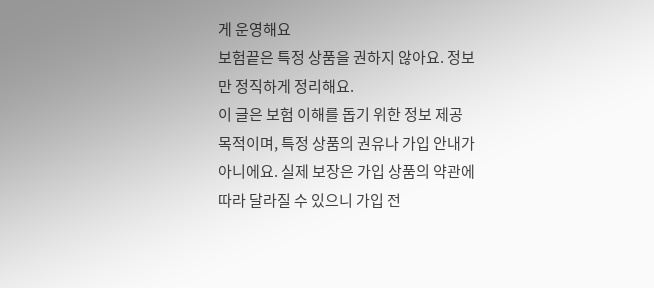게 운영해요
보험끝은 특정 상품을 권하지 않아요. 정보만 정직하게 정리해요.
이 글은 보험 이해를 돕기 위한 정보 제공 목적이며, 특정 상품의 권유나 가입 안내가 아니에요. 실제 보장은 가입 상품의 약관에 따라 달라질 수 있으니 가입 전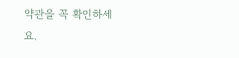약관을 꼭 확인하세요.